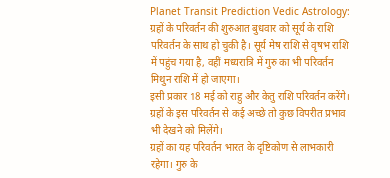Planet Transit Prediction Vedic Astrology: ग्रहों के परिवर्तन की शुरुआत बुधवार को सूर्य के राशि परिवर्तन के साथ हो चुकी है। सूर्य मेष राशि से वृषभ राशि में पहुंच गया है, वहीं मध्यरात्रि में गुरु का भी परिवर्तन मिथुन राशि में हो जाएगा।
इसी प्रकार 18 मई को राहु और केतु राशि परिवर्तन करेंगे। ग्रहों के इस परिवर्तन से कई अच्छे तो कुछ विपरीत प्रभाव भी देखने को मिलेंगे।
ग्रहों का यह परिवर्तन भारत के दृष्टिकोण से लाभकारी रहेगा। गुरु के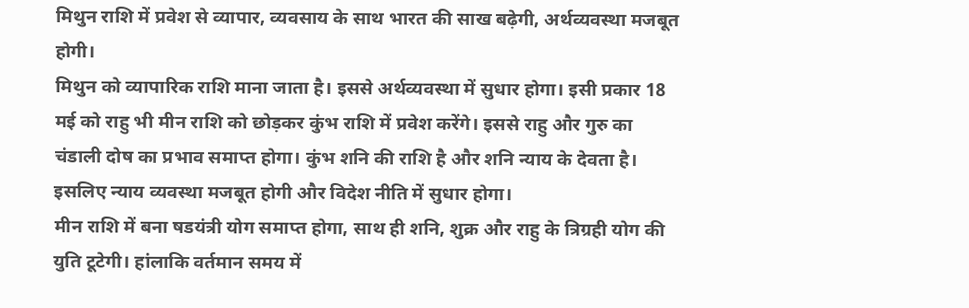मिथुन राशि में प्रवेश से व्यापार, व्यवसाय के साथ भारत की साख बढ़ेगी, अर्थव्यवस्था मजबूत होगी।
मिथुन को व्यापारिक राशि माना जाता है। इससे अर्थव्यवस्था में सुधार होगा। इसी प्रकार 18 मई को राहु भी मीन राशि को छोड़कर कुंभ राशि में प्रवेश करेंगे। इससे राहु और गुरु का चंडाली दोष का प्रभाव समाप्त होगा। कुंभ शनि की राशि है और शनि न्याय के देवता है। इसलिए न्याय व्यवस्था मजबूत होगी और विदेश नीति में सुधार होगा।
मीन राशि में बना षडयंत्री योग समाप्त होगा, साथ ही शनि, शुक्र और राहु के त्रिग्रही योग की युति टूटेगी। हांलाकि वर्तमान समय में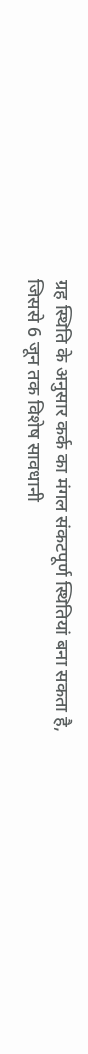ग्रह स्थिति के अनुसार कर्क का मंगल संकटपूर्ण स्थितियां बना सकता है, जिससे 6 जून तक विशेष सावधानी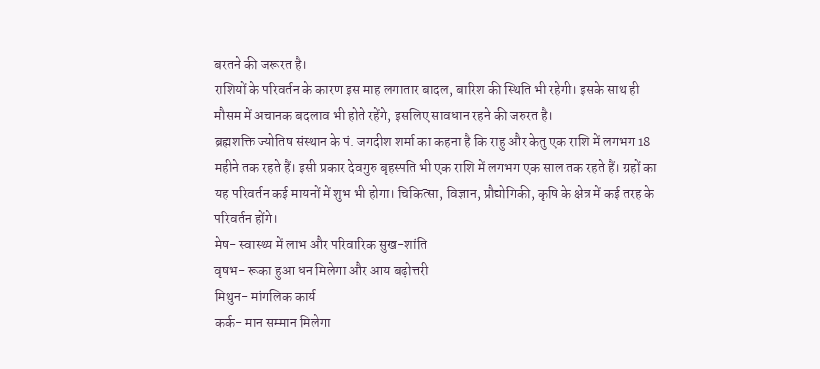बरतने की जरूरत है।
राशियों के परिवर्तन के कारण इस माह लगातार बादल, बारिश की स्थिति भी रहेगी। इसके साथ ही मौसम में अचानक बदलाव भी होते रहेंगे, इसलिए सावधान रहने की जरुरत है।
ब्रह्मशक्ति ज्योतिष संस्थान के पं. जगदीश शर्मा का कहना है कि राहु और केतु एक राशि में लगभग 18 महीने तक रहते हैं। इसी प्रकार देवगुरु बृहस्पति भी एक राशि में लगभग एक साल तक रहते हैं। ग्रहों का यह परिवर्तन कई मायनों में शुभ भी होगा। चिकित्सा, विज्ञान, प्रौद्योगिकी, कृषि के क्षेत्र में कई तरह के परिवर्तन होंगे।
मेष- स्वास्थ्य में लाभ और परिवारिक सुख-शांति
वृषभ- रूका हुआ धन मिलेगा और आय बढ़ोत्तरी
मिथुन- मांगलिक कार्य
कर्क- मान सम्मान मिलेगा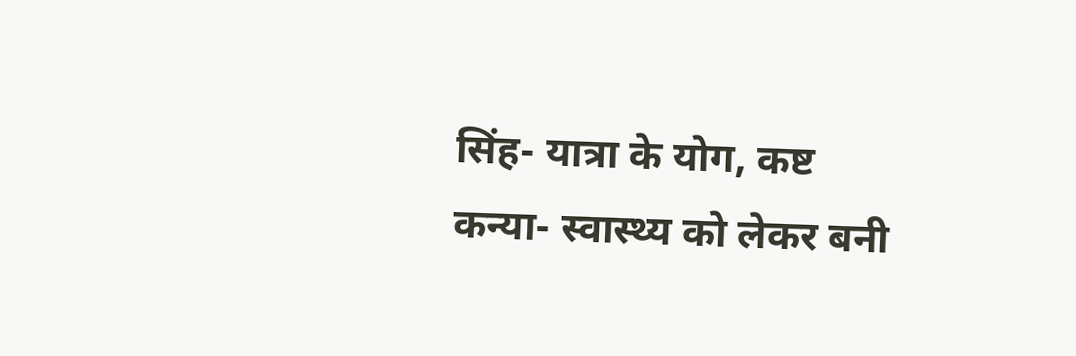सिंह- यात्रा के योग, कष्ट
कन्या- स्वास्थ्य को लेकर बनी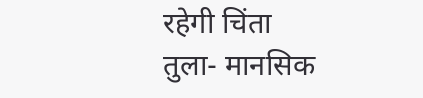रहेगी चिंता
तुला- मानसिक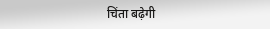चिंता बढ़ेगी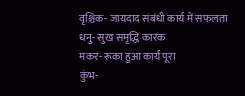वृश्चिक- जायदाद संबंधी कार्य में सफलता
धनु- सुख समृद्धि कारक
मकर- रूका हुआ कार्य पूरा
कुंभ-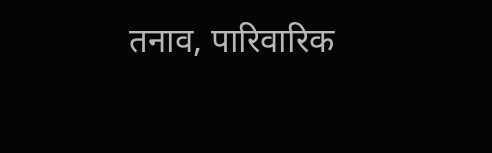तनाव, पारिवारिक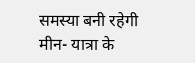समस्या बनी रहेगी
मीन- यात्रा के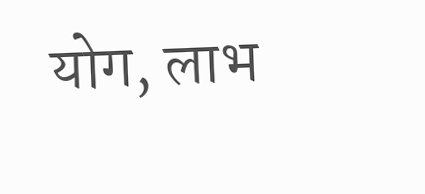योग, लाभ